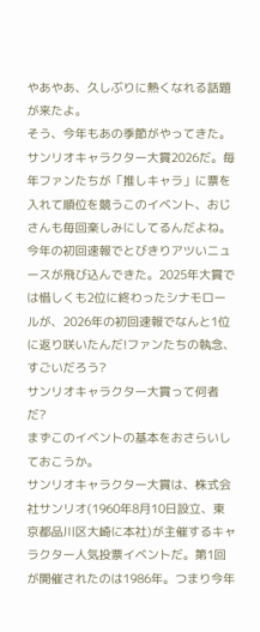やあやあ、久しぶりに熱くなれる話題が来たよ。
そう、今年もあの季節がやってきた。サンリオキャラクター大賞2026だ。毎年ファンたちが「推しキャラ」に票を入れて順位を競うこのイベント、おじさんも毎回楽しみにしてるんだよね。
今年の初回速報でとびきりアツいニュースが飛び込んできた。2025年大賞では惜しくも2位に終わったシナモロールが、2026年の初回速報でなんと1位に返り咲いたんだ!ファンたちの執念、すごいだろう?
サンリオキャラクター大賞って何者だ?
まずこのイベントの基本をおさらいしておこうか。
サンリオキャラクター大賞は、株式会社サンリオ(1960年8月10日設立、東京都品川区大崎に本社)が主催するキャラクター人気投票イベントだ。第1回が開催されたのは1986年。つまり今年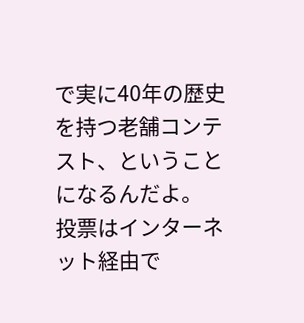で実に40年の歴史を持つ老舗コンテスト、ということになるんだよ。
投票はインターネット経由で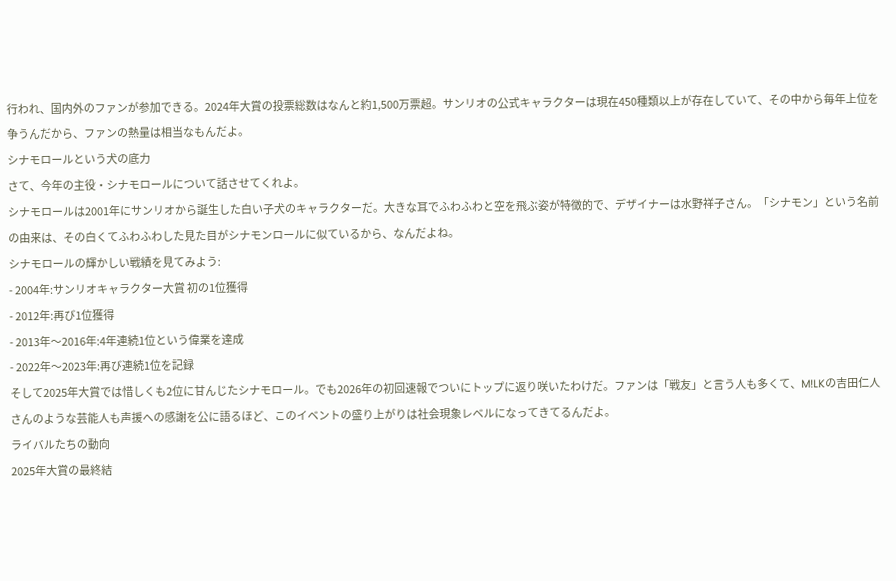行われ、国内外のファンが参加できる。2024年大賞の投票総数はなんと約1,500万票超。サンリオの公式キャラクターは現在450種類以上が存在していて、その中から毎年上位を争うんだから、ファンの熱量は相当なもんだよ。
シナモロールという犬の底力
さて、今年の主役・シナモロールについて話させてくれよ。
シナモロールは2001年にサンリオから誕生した白い子犬のキャラクターだ。大きな耳でふわふわと空を飛ぶ姿が特徴的で、デザイナーは水野祥子さん。「シナモン」という名前の由来は、その白くてふわふわした見た目がシナモンロールに似ているから、なんだよね。
シナモロールの輝かしい戦績を見てみよう:
- 2004年:サンリオキャラクター大賞 初の1位獲得
- 2012年:再び1位獲得
- 2013年〜2016年:4年連続1位という偉業を達成
- 2022年〜2023年:再び連続1位を記録
そして2025年大賞では惜しくも2位に甘んじたシナモロール。でも2026年の初回速報でついにトップに返り咲いたわけだ。ファンは「戦友」と言う人も多くて、M!LKの吉田仁人さんのような芸能人も声援への感謝を公に語るほど、このイベントの盛り上がりは社会現象レベルになってきてるんだよ。
ライバルたちの動向
2025年大賞の最終結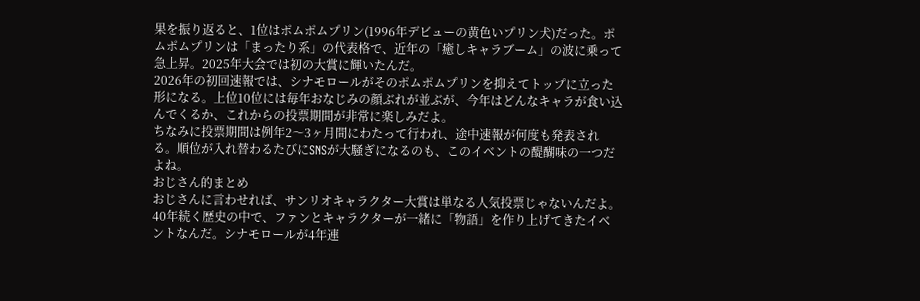果を振り返ると、1位はポムポムプリン(1996年デビューの黄色いプリン犬)だった。ポムポムプリンは「まったり系」の代表格で、近年の「癒しキャラブーム」の波に乗って急上昇。2025年大会では初の大賞に輝いたんだ。
2026年の初回速報では、シナモロールがそのポムポムプリンを抑えてトップに立った形になる。上位10位には毎年おなじみの顔ぶれが並ぶが、今年はどんなキャラが食い込んでくるか、これからの投票期間が非常に楽しみだよ。
ちなみに投票期間は例年2〜3ヶ月間にわたって行われ、途中速報が何度も発表される。順位が入れ替わるたびにSNSが大騒ぎになるのも、このイベントの醍醐味の一つだよね。
おじさん的まとめ
おじさんに言わせれば、サンリオキャラクター大賞は単なる人気投票じゃないんだよ。
40年続く歴史の中で、ファンとキャラクターが一緒に「物語」を作り上げてきたイベントなんだ。シナモロールが4年連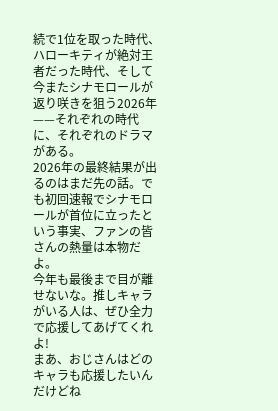続で1位を取った時代、ハローキティが絶対王者だった時代、そして今またシナモロールが返り咲きを狙う2026年——それぞれの時代に、それぞれのドラマがある。
2026年の最終結果が出るのはまだ先の話。でも初回速報でシナモロールが首位に立ったという事実、ファンの皆さんの熱量は本物だよ。
今年も最後まで目が離せないな。推しキャラがいる人は、ぜひ全力で応援してあげてくれよ!
まあ、おじさんはどのキャラも応援したいんだけどね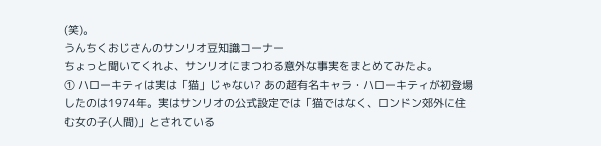(笑)。
うんちくおじさんのサンリオ豆知識コーナー
ちょっと聞いてくれよ、サンリオにまつわる意外な事実をまとめてみたよ。
① ハローキティは実は「猫」じゃない? あの超有名キャラ・ハローキティが初登場したのは1974年。実はサンリオの公式設定では「猫ではなく、ロンドン郊外に住む女の子(人間)」とされている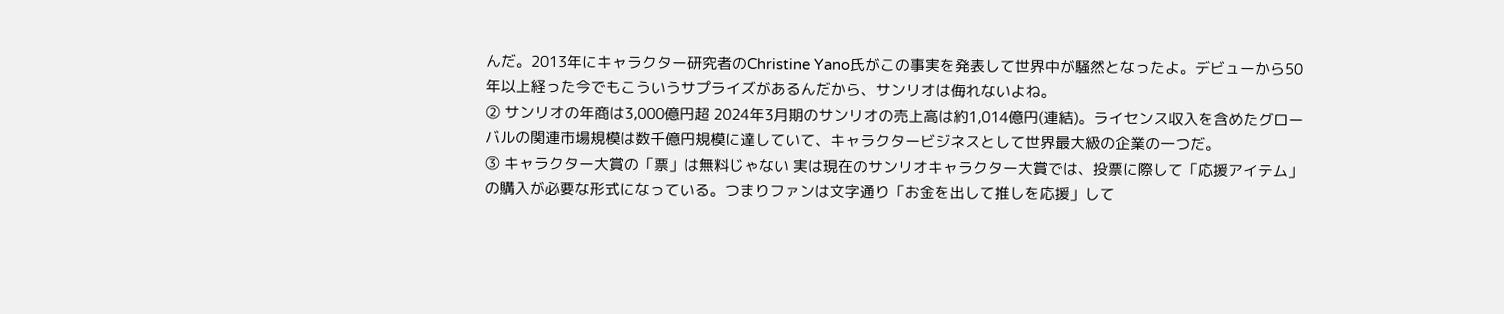んだ。2013年にキャラクター研究者のChristine Yano氏がこの事実を発表して世界中が騒然となったよ。デビューから50年以上経った今でもこういうサプライズがあるんだから、サンリオは侮れないよね。
② サンリオの年商は3,000億円超 2024年3月期のサンリオの売上高は約1,014億円(連結)。ライセンス収入を含めたグローバルの関連市場規模は数千億円規模に達していて、キャラクタービジネスとして世界最大級の企業の一つだ。
③ キャラクター大賞の「票」は無料じゃない 実は現在のサンリオキャラクター大賞では、投票に際して「応援アイテム」の購入が必要な形式になっている。つまりファンは文字通り「お金を出して推しを応援」して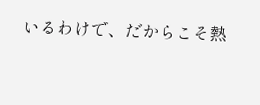いるわけで、だからこそ熱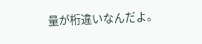量が桁違いなんだよ。